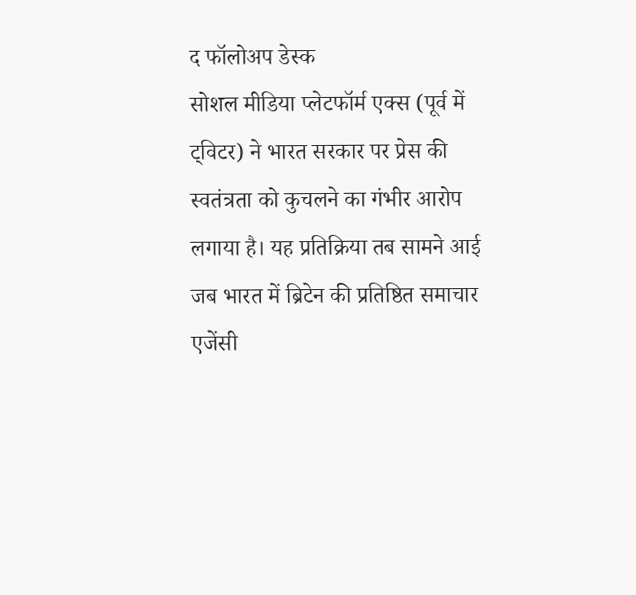द फॉलोअप डेस्क
सोशल मीडिया प्लेटफॉर्म एक्स (पूर्व में ट्विटर) ने भारत सरकार पर प्रेस की स्वतंत्रता को कुचलने का गंभीर आरोप लगाया है। यह प्रतिक्रिया तब सामने आई जब भारत में ब्रिटेन की प्रतिष्ठित समाचार एजेंसी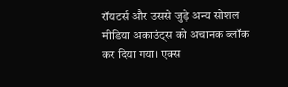रॉयटर्स और उससे जुड़े अन्य सोशल मीडिया अकाउंट्स को अचानक ब्लॉक कर दिया गया। एक्स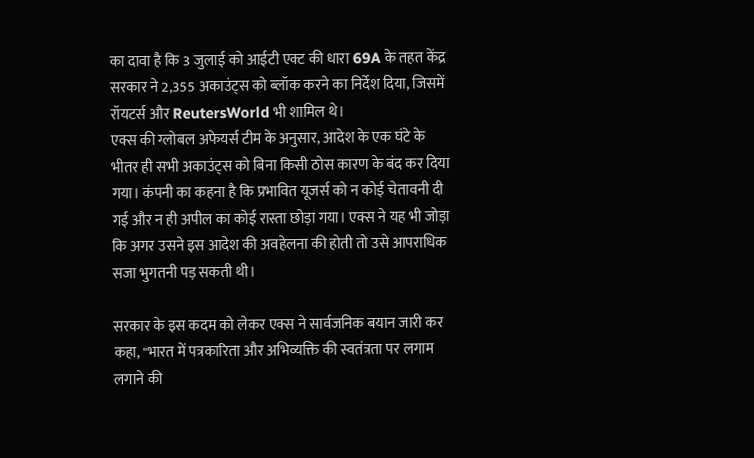का दावा है कि 3 जुलाई को आईटी एक्ट की धारा 69A के तहत केंद्र सरकार ने 2,355 अकाउंट्स को ब्लॉक करने का निर्देश दिया, जिसमें रॉयटर्स और ReutersWorld भी शामिल थे।
एक्स की ग्लोबल अफेयर्स टीम के अनुसार, आदेश के एक घंटे के भीतर ही सभी अकाउंट्स को बिना किसी ठोस कारण के बंद कर दिया गया। कंपनी का कहना है कि प्रभावित यूजर्स को न कोई चेतावनी दी गई और न ही अपील का कोई रास्ता छोड़ा गया। एक्स ने यह भी जोड़ा कि अगर उसने इस आदेश की अवहेलना की होती तो उसे आपराधिक सजा भुगतनी पड़ सकती थी।

सरकार के इस कदम को लेकर एक्स ने सार्वजनिक बयान जारी कर कहा, "भारत में पत्रकारिता और अभिव्यक्ति की स्वतंत्रता पर लगाम लगाने की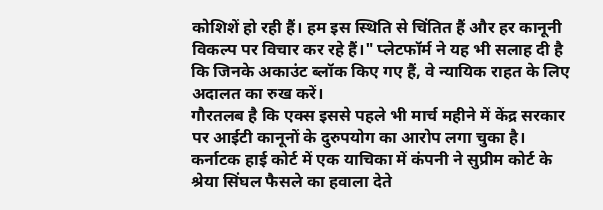कोशिशें हो रही हैं। हम इस स्थिति से चिंतित हैं और हर कानूनी विकल्प पर विचार कर रहे हैं।" प्लेटफॉर्म ने यह भी सलाह दी है कि जिनके अकाउंट ब्लॉक किए गए हैं, वे न्यायिक राहत के लिए अदालत का रुख करें।
गौरतलब है कि एक्स इससे पहले भी मार्च महीने में केंद्र सरकार पर आईटी कानूनों के दुरुपयोग का आरोप लगा चुका है। कर्नाटक हाई कोर्ट में एक याचिका में कंपनी ने सुप्रीम कोर्ट के श्रेया सिंघल फैसले का हवाला देते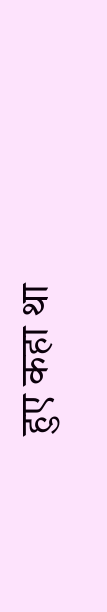हुए कहा था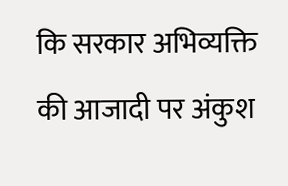कि सरकार अभिव्यक्ति की आजादी पर अंकुश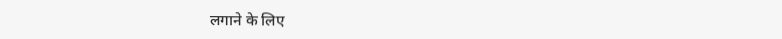लगाने के लिए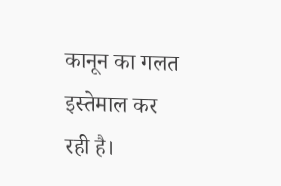कानून का गलत इस्तेमाल कर रही है।